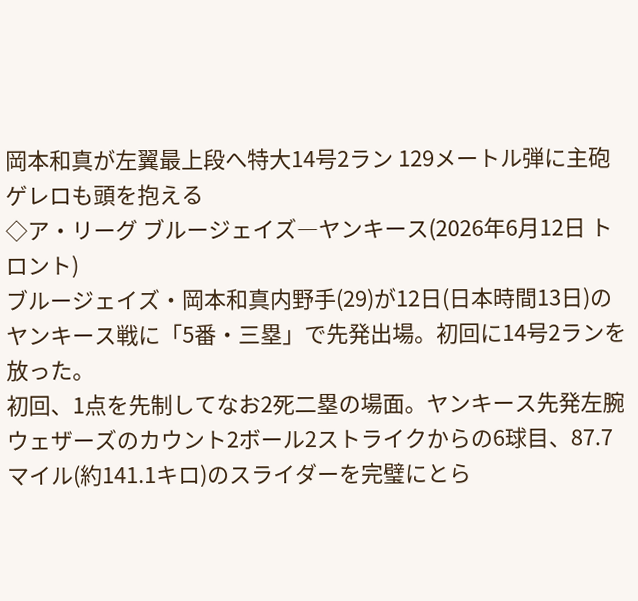岡本和真が左翼最上段へ特大14号2ラン 129メートル弾に主砲ゲレロも頭を抱える
◇ア・リーグ ブルージェイズ―ヤンキース(2026年6月12日 トロント)
ブルージェイズ・岡本和真内野手(29)が12日(日本時間13日)のヤンキース戦に「5番・三塁」で先発出場。初回に14号2ランを放った。
初回、1点を先制してなお2死二塁の場面。ヤンキース先発左腕ウェザーズのカウント2ボール2ストライクからの6球目、87.7マイル(約141.1キロ)のスライダーを完璧にとら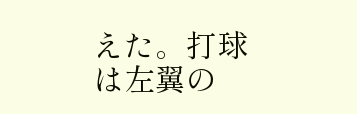えた。打球は左翼の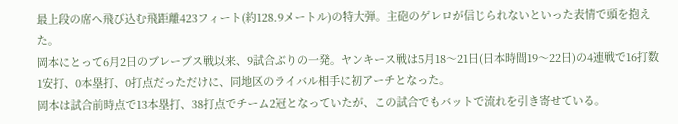最上段の席へ飛び込む飛距離423フィート(約128.9メートル)の特大弾。主砲のゲレロが信じられないといった表情で頭を抱えた。
岡本にとって6月2日のブレーブス戦以来、9試合ぶりの一発。ヤンキース戦は5月18〜21日(日本時間19〜22日)の4連戦で16打数1安打、0本塁打、0打点だっただけに、同地区のライバル相手に初アーチとなった。
岡本は試合前時点で13本塁打、38打点でチーム2冠となっていたが、この試合でもバットで流れを引き寄せている。